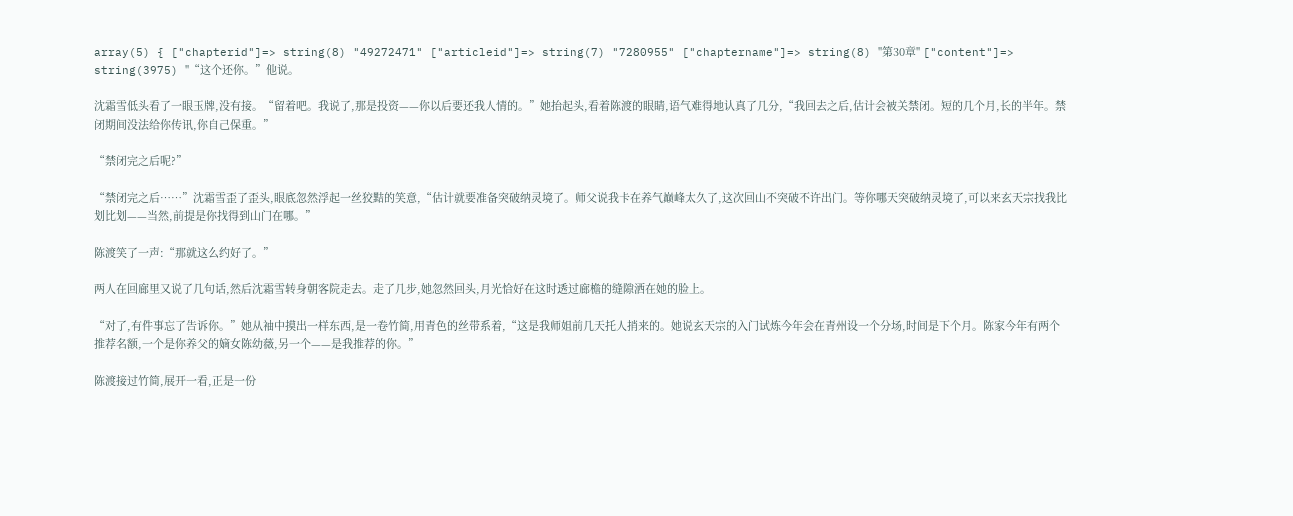array(5) { ["chapterid"]=> string(8) "49272471" ["articleid"]=> string(7) "7280955" ["chaptername"]=> string(8) "第30章" ["content"]=> string(3975) "“这个还你。”他说。

沈霜雪低头看了一眼玉牌,没有接。“留着吧。我说了,那是投资——你以后要还我人情的。”她抬起头,看着陈渡的眼睛,语气难得地认真了几分,“我回去之后,估计会被关禁闭。短的几个月,长的半年。禁闭期间没法给你传讯,你自己保重。”

“禁闭完之后呢?”

“禁闭完之后……”沈霜雪歪了歪头,眼底忽然浮起一丝狡黠的笑意,“估计就要准备突破纳灵境了。师父说我卡在养气巅峰太久了,这次回山不突破不许出门。等你哪天突破纳灵境了,可以来玄天宗找我比划比划——当然,前提是你找得到山门在哪。”

陈渡笑了一声:“那就这么约好了。”

两人在回廊里又说了几句话,然后沈霜雪转身朝客院走去。走了几步,她忽然回头,月光恰好在这时透过廊檐的缝隙洒在她的脸上。

“对了,有件事忘了告诉你。”她从袖中摸出一样东西,是一卷竹简,用青色的丝带系着,“这是我师姐前几天托人捎来的。她说玄天宗的入门试炼今年会在青州设一个分场,时间是下个月。陈家今年有两个推荐名额,一个是你养父的嫡女陈幼薇,另一个——是我推荐的你。”

陈渡接过竹简,展开一看,正是一份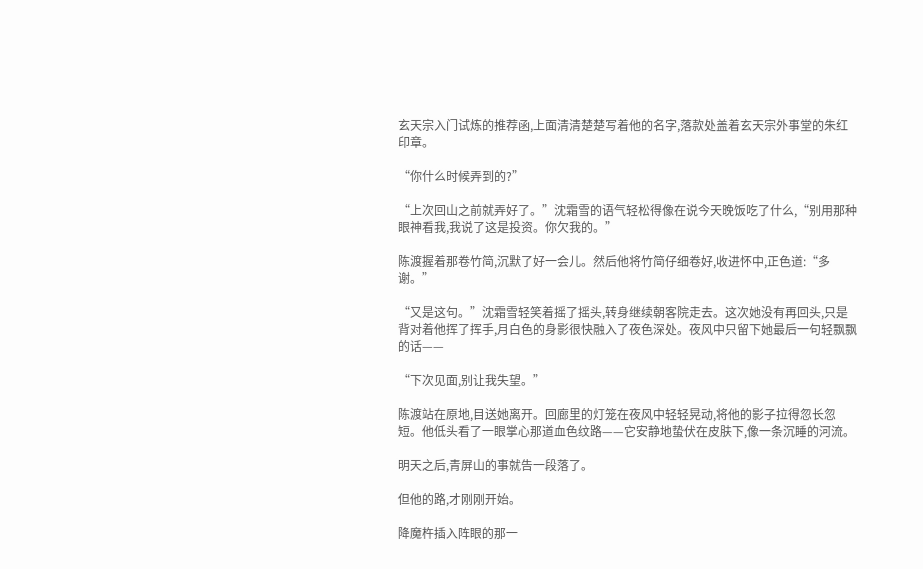玄天宗入门试炼的推荐函,上面清清楚楚写着他的名字,落款处盖着玄天宗外事堂的朱红印章。

“你什么时候弄到的?”

“上次回山之前就弄好了。”沈霜雪的语气轻松得像在说今天晚饭吃了什么,“别用那种眼神看我,我说了这是投资。你欠我的。”

陈渡握着那卷竹简,沉默了好一会儿。然后他将竹简仔细卷好,收进怀中,正色道:“多谢。”

“又是这句。”沈霜雪轻笑着摇了摇头,转身继续朝客院走去。这次她没有再回头,只是背对着他挥了挥手,月白色的身影很快融入了夜色深处。夜风中只留下她最后一句轻飘飘的话——

“下次见面,别让我失望。”

陈渡站在原地,目送她离开。回廊里的灯笼在夜风中轻轻晃动,将他的影子拉得忽长忽短。他低头看了一眼掌心那道血色纹路——它安静地蛰伏在皮肤下,像一条沉睡的河流。

明天之后,青屏山的事就告一段落了。

但他的路,才刚刚开始。

降魔杵插入阵眼的那一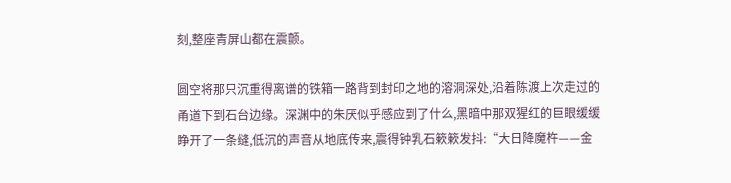刻,整座青屏山都在震颤。

圆空将那只沉重得离谱的铁箱一路背到封印之地的溶洞深处,沿着陈渡上次走过的甬道下到石台边缘。深渊中的朱厌似乎感应到了什么,黑暗中那双猩红的巨眼缓缓睁开了一条缝,低沉的声音从地底传来,震得钟乳石簌簌发抖:“大日降魔杵——金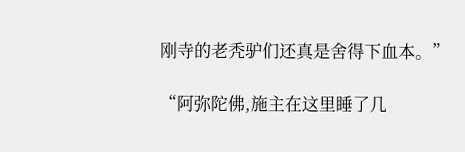刚寺的老秃驴们还真是舍得下血本。”

“阿弥陀佛,施主在这里睡了几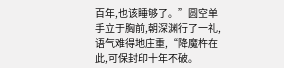百年,也该睡够了。”圆空单手立于胸前,朝深渊行了一礼,语气难得地庄重,“降魔杵在此,可保封印十年不破。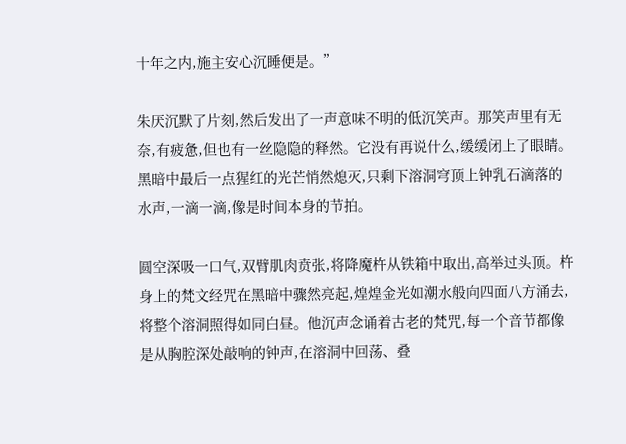十年之内,施主安心沉睡便是。”

朱厌沉默了片刻,然后发出了一声意味不明的低沉笑声。那笑声里有无奈,有疲惫,但也有一丝隐隐的释然。它没有再说什么,缓缓闭上了眼睛。黑暗中最后一点猩红的光芒悄然熄灭,只剩下溶洞穹顶上钟乳石滴落的水声,一滴一滴,像是时间本身的节拍。

圆空深吸一口气,双臂肌肉贲张,将降魔杵从铁箱中取出,高举过头顶。杵身上的梵文经咒在黑暗中骤然亮起,煌煌金光如潮水般向四面八方涌去,将整个溶洞照得如同白昼。他沉声念诵着古老的梵咒,每一个音节都像是从胸腔深处敲响的钟声,在溶洞中回荡、叠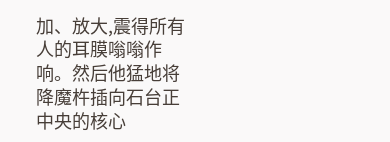加、放大,震得所有人的耳膜嗡嗡作响。然后他猛地将降魔杵插向石台正中央的核心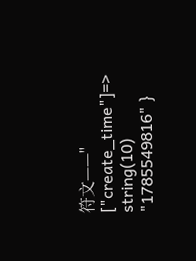符文——" ["create_time"]=> string(10) "1785549816" }